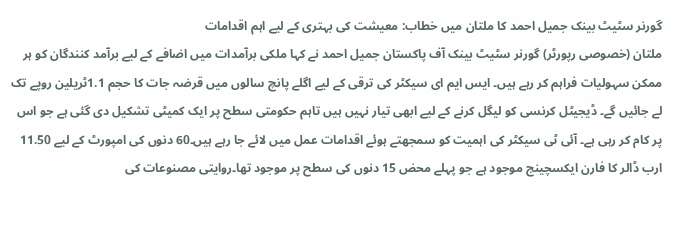گورنر سٹیٹ بینک جمیل احمد کا ملتان میں خطاب: معیشت کی بہتری کے لیے اہم اقدامات
ملتان (خصوصی رپورٹر) گورنر سٹیٹ بینک آف پاکستان جمیل احمد نے کہا ملکی برآمدات میں اضافے کے لیے برآمد کنندگان کو ہر ممکن سہولیات فراہم کر رہے ہیں۔ ایس ایم ای سیکٹر کی ترقی کے لیے اگلے پانچ سالوں میں قرضہ جات کا حجم 1.1ٹریلین روپے تک لے جائیں گے۔ ڈیجیٹل کرنسی کو لیگل کرنے کے لیے ابھی تیار نہیں ہیں تاہم حکومتی سطح پر ایک کمیٹی تشکیل دی گئی ہے جو اس پر کام کر رہی ہے۔ آئی ٹی سیکٹر کی اہمیت کو سمجھتے ہوئے اقدامات عمل میں لائے جا رہے ہیں۔60 دنوں کی امپورٹ کے لیے 11.50 ارب ڈالر کا فارن ایکسچینج موجود ہے جو پہلے محض 15 دنوں کی سطح پر موجود تھا۔روایتی مصنوعات کی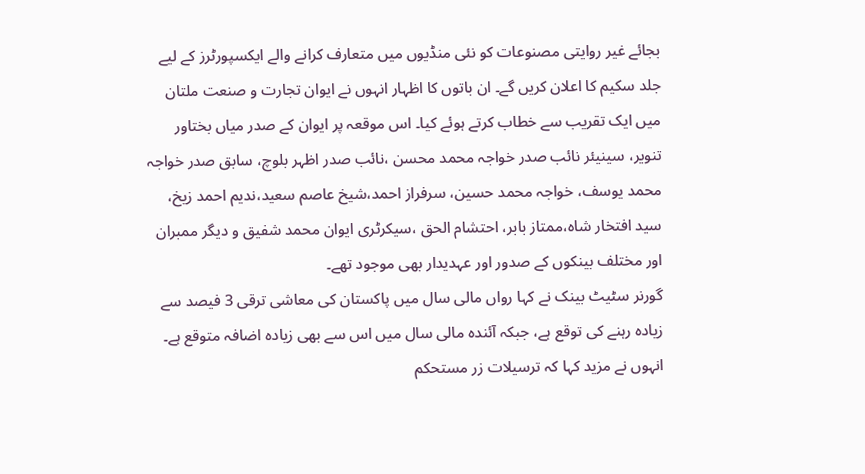بجائے غیر روایتی مصنوعات کو نئی منڈیوں میں متعارف کرانے والے ایکسپورٹرز کے لیے جلد سکیم کا اعلان کریں گے۔ ان باتوں کا اظہار انہوں نے ایوان تجارت و صنعت ملتان میں ایک تقریب سے خطاب کرتے ہوئے کیا۔ اس موقعہ پر ایوان کے صدر میاں بختاور تنویر، سینیئر نائب صدر خواجہ محمد محسن ،نائب صدر اظہر بلوچ، سابق صدر خواجہ محمد یوسف، خواجہ محمد حسین، سرفراز احمد،شیخ عاصم سعید،ندیم احمد زیخ، سید افتخار شاہ،ممتاز بابر، احتشام الحق ،سیکرٹری ایوان محمد شفیق و دیگر ممبران اور مختلف بینکوں کے صدور اور عہدیدار بھی موجود تھے۔
گورنر سٹیٹ بینک نے کہا رواں مالی سال میں پاکستان کی معاشی ترقی 3 فیصد سے زیادہ رہنے کی توقع ہے، جبکہ آئندہ مالی سال میں اس سے بھی زیادہ اضافہ متوقع ہے۔ انہوں نے مزید کہا کہ ترسیلات زر مستحکم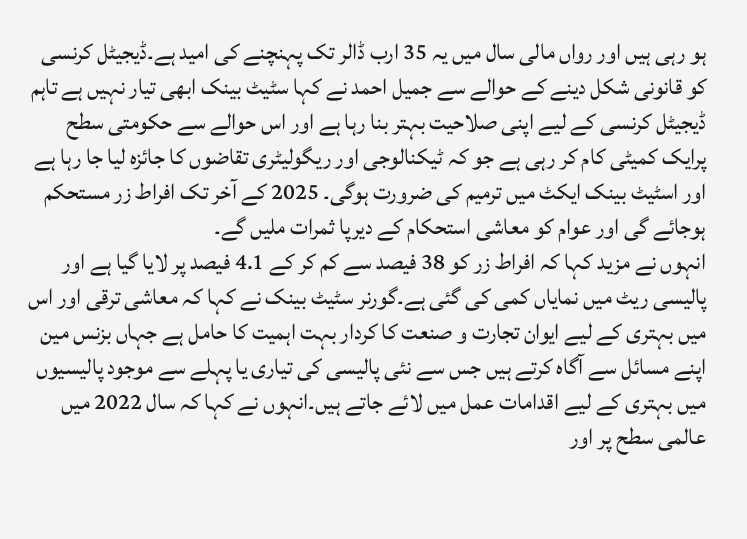ہو رہی ہیں اور رواں مالی سال میں یہ 35 ارب ڈالر تک پہنچنے کی امید ہے۔ڈیجیٹل کرنسی کو قانونی شکل دینے کے حوالے سے جمیل احمد نے کہا سٹیٹ بینک ابھی تیار نہیں ہے تاہم ڈیجیٹل کرنسی کے لیے اپنی صلاحیت بہتر بنا رہا ہے اور اس حوالے سے حکومتی سطح پرایک کمیٹی کام کر رہی ہے جو کہ ٹیکنالوجی اور ریگولیٹری تقاضوں کا جائزہ لیا جا رہا ہے اور اسٹیٹ بینک ایکٹ میں ترمیم کی ضرورت ہوگی۔ 2025 کے آخر تک افراط زر مستحکم ہوجائے گی اور عوام کو معاشی استحکام کے دیرپا ثمرات ملیں گے۔
انہوں نے مزید کہا کہ افراط زر کو 38 فیصد سے کم کر کے 4.1 فیصد پر لایا گیا ہے اور پالیسی ریٹ میں نمایاں کمی کی گئی ہے۔گورنر سٹیٹ بینک نے کہا کہ معاشی ترقی اور اس میں بہتری کے لیے ایوان تجارت و صنعت کا کردار بہت اہمیت کا حامل ہے جہاں بزنس مین اپنے مسائل سے آگاہ کرتے ہیں جس سے نئی پالیسی کی تیاری یا پہلے سے موجود پالیسیوں میں بہتری کے لیے اقدامات عمل میں لائے جاتے ہیں۔انہوں نے کہا کہ سال 2022 میں عالمی سطح پر اور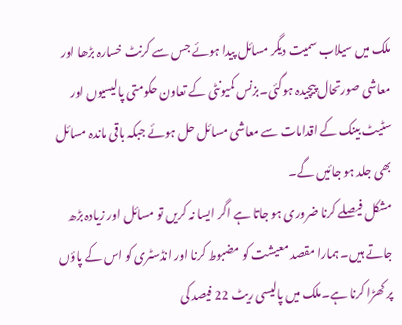ملک میں سیلاب سمیت دیگر مسائل پیدا ہوئے جس سے کرنٹ خسارہ بڑھا اور معاشی صورتحال پیچیدہ ہوگئی۔بزنس کمیونٹی کے تعاون حکومتی پالیسیوں اور سٹیٹ بینک کے اقدامات سے معاشی مسائل حل ہوئے جبکہ باقی ماندہ مسائل بھی جلد ہو جائیں گے۔
مشکل فیصلے کرنا ضروری ہو جاتا ہے اگر ایسا نہ کریں تو مسائل اور زیادہ بڑھ جاتے ہیں۔ ہمارا مقصد معیشت کو مضبوط کرنا اور انڈسٹری کو اس کے پاؤں پر کھڑا کرنا ہے۔ملک میں پالیسی ریٹ 22 فیصد کی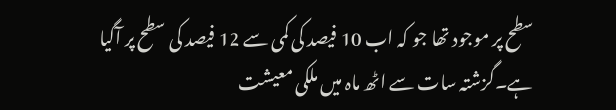سطح پر موجود تھا جو کہ اب 10 فیصد کی کمی سے 12 فیصد کی سطح پر آگیا ہے۔گزشتہ سات سے اٹھ ماہ میں ملکی معیشت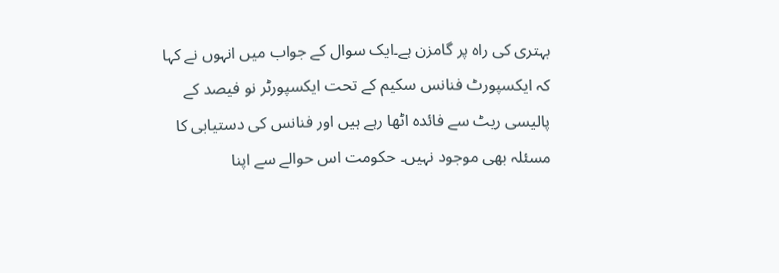بہتری کی راہ پر گامزن ہے۔ایک سوال کے جواب میں انہوں نے کہا کہ ایکسپورٹ فنانس سکیم کے تحت ایکسپورٹر نو فیصد کے پالیسی ریٹ سے فائدہ اٹھا رہے ہیں اور فنانس کی دستیابی کا مسئلہ بھی موجود نہیں۔ حکومت اس حوالے سے اپنا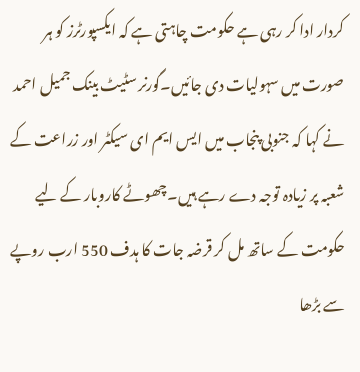کردار ادا کر رہی ہے حکومت چاہتی ہے کہ ایکسپورٹرز کو ہر صورت میں سہولیات دی جائیں۔گورنر سٹیٹ بینک جمیل احمد نے کہا کہ جنوبی پنجاب میں ایس ایم ای سیکٹر اور زراعت کے شعبہ پر زیادہ توجہ دے رہے ہیں۔چھوٹے کاروبار کے لیے حکومت کے ساتھ مل کر قرضہ جات کا ہدف 550 ارب روپے سے بڑھا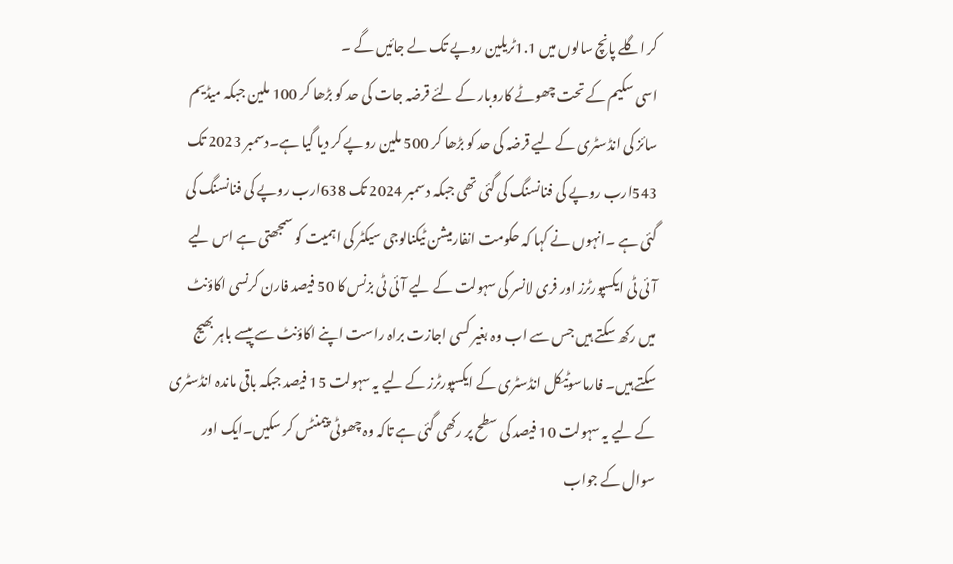کر اگلے پانچ سالوں میں 1.1ٹریلین روپے تک لے جائیں گے ۔
اسی سکیم کے تحت چھوٹے کاروبار کے لئے قرضہ جات کی حد کو بڑھا کر 100 ملین جبکہ میڈیم سائز کی انڈسٹری کے لیے قرضہ کی حد کو بڑھا کر 500 ملین روپے کر دیا گیا ہے۔دسمبر 2023 تک 543ارب روپے کی فنانسنگ کی گئی تھی جبکہ دسمبر 2024 تک 638ارب روپے کی فنانسنگ کی گئی ہے ۔انہوں نے کہا کہ حکومت انفارمیشن ٹیکنالوجی سیکٹر کی اہمیت کو سمجھتی ہے اس لیے آئی ٹی ایکسپورٹرز اور فری لانسر کی سہولت کے لیے آئی ٹی بزنس کا 50 فیصد فارن کرنسی اکاؤنٹ میں رکھ سکتے ہیں جس سے اب وہ بغیر کسی اجازت براہ راست اپنے اکاؤنٹ سے پیسے باہر بھیج سکتے ہیں۔ فارماسوٹیکل انڈسٹری کے ایکسپورٹرز کے لیے یہ سہولت 15 فیصد جبکہ باقی ماندہ انڈسٹری کے لیے یہ سہولت 10 فیصد کی سطح پر رکھی گئی ہے تاکہ وہ چھوٹی پیمنٹس کر سکیں۔ایک اور سوال کے جواب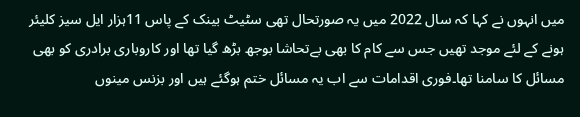میں انہوں نے کہا کہ سال 2022 میں یہ صورتحال تھی سٹیٹ بینک کے پاس 11ہزار ایل سیز کلیئر ہونے کے لئے موجد تھیں جس سے کام کا بھی بےتحاشا بوجھ بڑھ گیا تھا اور کاروباری برادری کو بھی مسائل کا سامنا تھا۔فوری اقدامات سے اب یہ مسائل ختم ہوگئے ہیں اور بزنس مینوں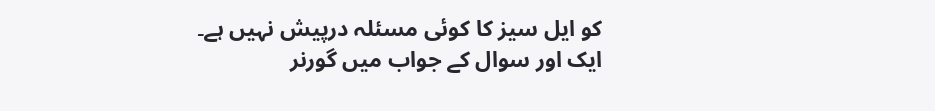کو ایل سیز کا کوئی مسئلہ درپیش نہیں ہے۔
ایک اور سوال کے جواب میں گورنر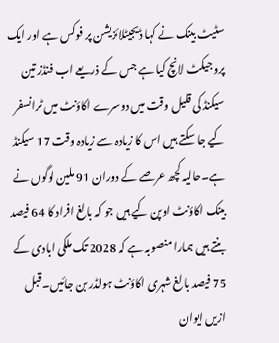سٹیٹ بینک نے کہا ڈیجیٹلائزیشن پر فوکس ہے اور ایک پروجیکٹ لانچ کیا ہے جس کے ذریعے اب فنڈز تین سیکنڈ کی قلیل وقت میں دوسرے اکاؤنٹ میں ٹرانسفر کیے جا سکتے ہیں اس کا زیادہ سے زیادہ وقت 17 سیکنڈ ہے۔حالیہ کچھ عرصے کے دوران 91 ملین لوگوں نے بینک اکاؤنٹ اوپن کیے ہیں جو کہ بالغ افراد کا 64 فیصد بنتے ہیں ہمارا منصوبہ ہے کہ 2028 تک ملکی ابادی کے 75 فیصد بالغ شہری اکاؤنٹ ہولڈر بن جائیں۔قبل ازیں ایوان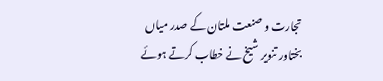تجارت و صنعت ملتان کے صدر میاں بختاور تنویر شیخ نے خطاب کرتے ہوئے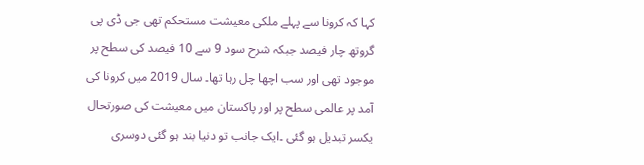کہا کہ کرونا سے پہلے ملکی معیشت مستحکم تھی جی ڈی پی گروتھ چار فیصد جبکہ شرح سود 9 سے 10 فیصد کی سطح پر موجود تھی اور سب اچھا چل رہا تھا۔ سال 2019 میں کرونا کی آمد پر عالمی سطح پر اور پاکستان میں معیشت کی صورتحال یکسر تبدیل ہو گئی ۔ایک جانب تو دنیا بند ہو گئی دوسری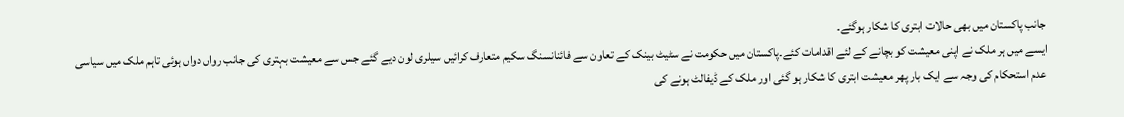جانب پاکستان میں بھی حالات ابتری کا شکار ہوگئے۔
ایسے میں ہر ملک نے اپنی معیشت کو بچانے کے لئے اقدامات کئے۔پاکستان میں حکومت نے سٹیٹ بینک کے تعاون سے فائنانسنگ سکیم متعارف کرائیں سیلری لون دیے گئے جس سے معیشت بہتری کی جانب رواں دواں ہوئی تاہم ملک میں سیاسی عدم استحکام کی وجہ سے ایک بار پھر معیشت ابتری کا شکار ہو گئی اور ملک کے ڈیفالٹ ہونے کی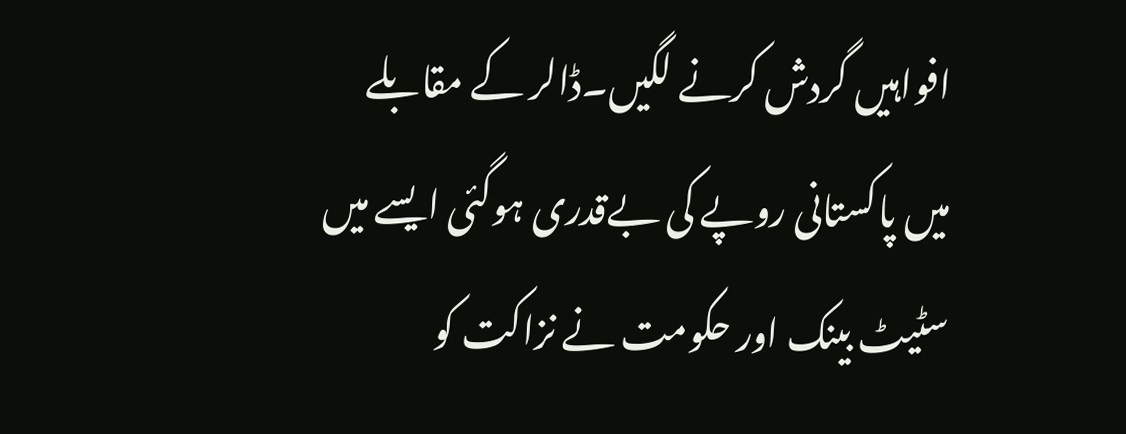افواہیں گردش کرنے لگیں۔ڈالر کے مقابلے میں پاکستانی روپے کی بےقدری ہوگئی ایسے میں سٹیٹ بینک اور حکومت نے نزاکت کو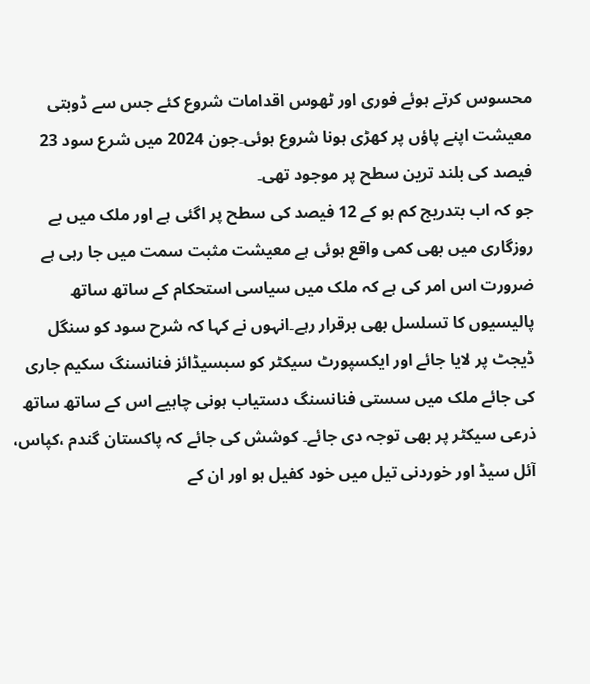محسوس کرتے ہوئے فوری اور ٹھوس اقدامات شروع کئے جس سے ڈوبتی معیشت اپنے پاؤں پر کھڑی ہونا شروع ہوئی۔جون 2024 میں شرع سود 23 فیصد کی بلند ترین سطح پر موجود تھی۔
جو کہ اب بتدریج کم ہو کے 12 فیصد کی سطح پر اگئی ہے اور ملک میں بے روزگاری میں بھی کمی واقع ہوئی ہے معیشت مثبت سمت میں جا رہی ہے ضرورت اس امر کی ہے کہ ملک میں سیاسی استحکام کے ساتھ ساتھ پالیسیوں کا تسلسل بھی برقرار رہے۔انہوں نے کہا کہ شرح سود کو سنگل ڈیجٹ پر لایا جائے اور ایکسپورٹ سیکٹر کو سبسیڈائز فنانسنگ سکیم جاری کی جائے ملک میں سستی فنانسنگ دستیاب ہونی چاہیے اس کے ساتھ ساتھ ذرعی سیکٹر پر بھی توجہ دی جائے۔ کوشش کی جائے کہ پاکستان گندم ،کپاس، آئل سیڈ اور خوردنی تیل میں خود کفیل ہو اور ان کے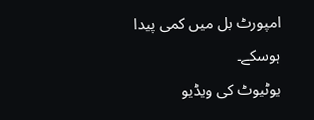امپورٹ بل میں کمی پیدا ہوسکے۔
یوٹیوٹ کی ویڈیو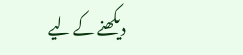دیکھنے کے لیے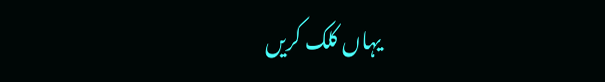یہاں کلک کریں